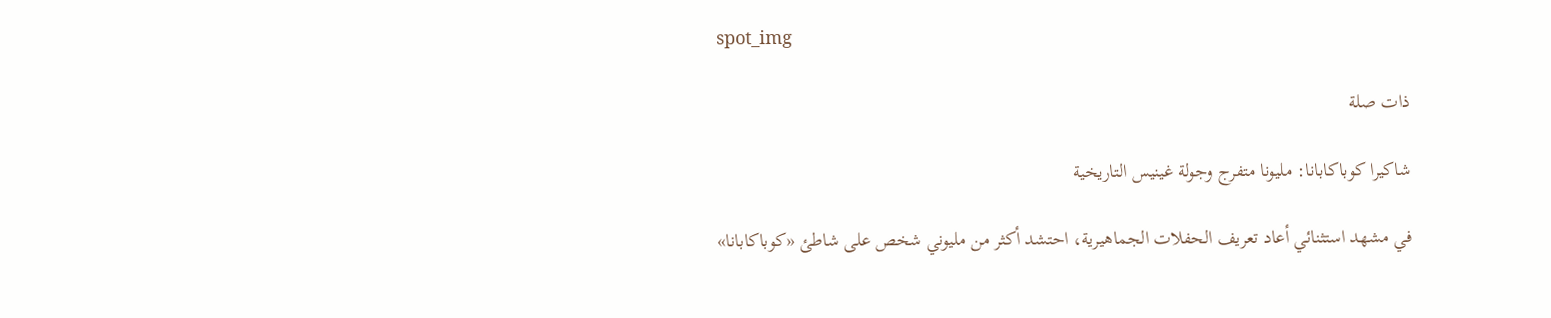spot_img

ذات صلة

شاكيرا كوباكابانا: مليونا متفرج وجولة غينيس التاريخية

في مشهد استثنائي أعاد تعريف الحفلات الجماهيرية، احتشد أكثر من مليوني شخص على شاطئ «كوباكابانا»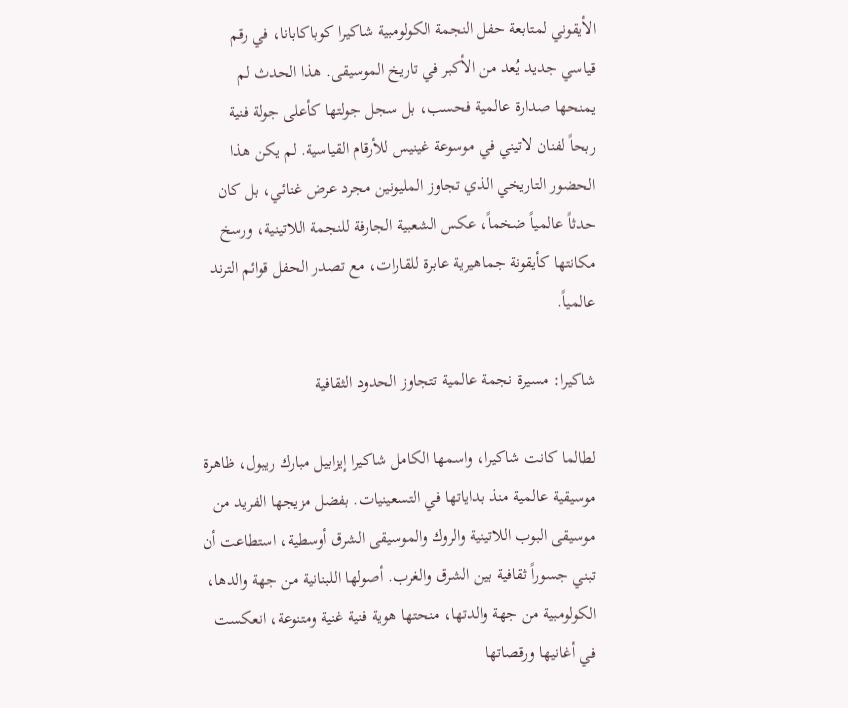الأيقوني لمتابعة حفل النجمة الكولومبية شاكيرا كوباكابانا، في رقم قياسي جديد يُعد من الأكبر في تاريخ الموسيقى. هذا الحدث لم يمنحها صدارة عالمية فحسب، بل سجل جولتها كأعلى جولة فنية ربحاً لفنان لاتيني في موسوعة غينيس للأرقام القياسية. لم يكن هذا الحضور التاريخي الذي تجاوز المليونين مجرد عرض غنائي، بل كان حدثاً عالمياً ضخماً، عكس الشعبية الجارفة للنجمة اللاتينية، ورسخ مكانتها كأيقونة جماهيرية عابرة للقارات، مع تصدر الحفل قوائم الترند عالمياً.

شاكيرا: مسيرة نجمة عالمية تتجاوز الحدود الثقافية

لطالما كانت شاكيرا، واسمها الكامل شاكيرا إيزابيل مبارك ريبول، ظاهرة موسيقية عالمية منذ بداياتها في التسعينيات. بفضل مزيجها الفريد من موسيقى البوب اللاتينية والروك والموسيقى الشرق أوسطية، استطاعت أن تبني جسوراً ثقافية بين الشرق والغرب. أصولها اللبنانية من جهة والدها، الكولومبية من جهة والدتها، منحتها هوية فنية غنية ومتنوعة، انعكست في أغانيها ورقصاتها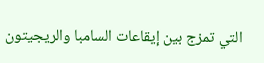التي تمزج بين إيقاعات السامبا والريجيتون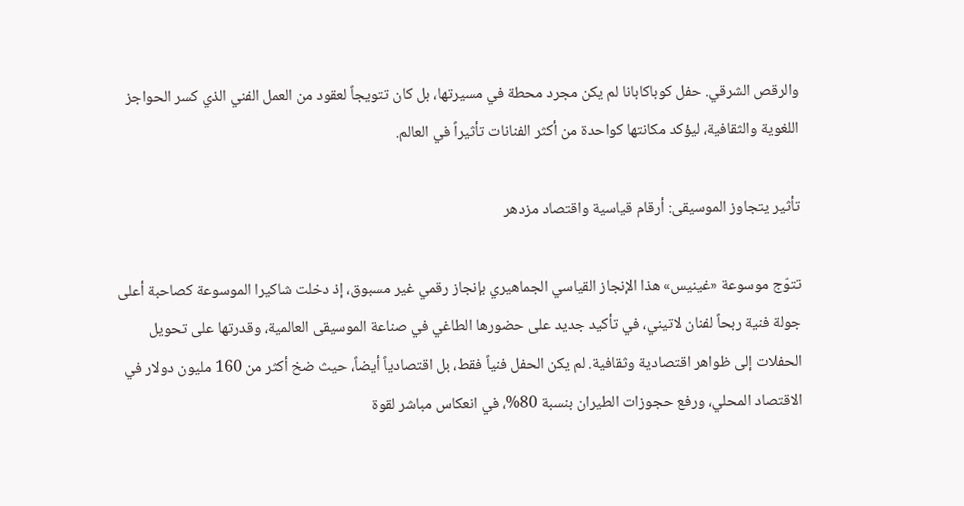والرقص الشرقي. حفل كوباكابانا لم يكن مجرد محطة في مسيرتها، بل كان تتويجاً لعقود من العمل الفني الذي كسر الحواجز اللغوية والثقافية، ليؤكد مكانتها كواحدة من أكثر الفنانات تأثيراً في العالم.

تأثير يتجاوز الموسيقى: أرقام قياسية واقتصاد مزدهر

تتوّج موسوعة «غينيس» هذا الإنجاز القياسي الجماهيري بإنجاز رقمي غير مسبوق، إذ دخلت شاكيرا الموسوعة كصاحبة أعلى جولة فنية ربحاً لفنان لاتيني، في تأكيد جديد على حضورها الطاغي في صناعة الموسيقى العالمية، وقدرتها على تحويل الحفلات إلى ظواهر اقتصادية وثقافية. لم يكن الحفل فنياً فقط، بل اقتصادياً أيضاً، حيث ضخ أكثر من 160 مليون دولار في الاقتصاد المحلي، ورفع حجوزات الطيران بنسبة 80%، في انعكاس مباشر لقوة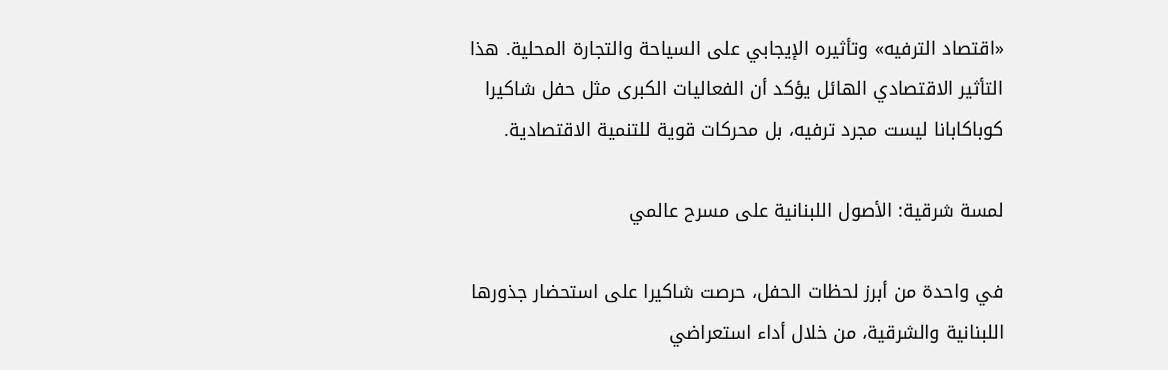«اقتصاد الترفيه» وتأثيره الإيجابي على السياحة والتجارة المحلية. هذا التأثير الاقتصادي الهائل يؤكد أن الفعاليات الكبرى مثل حفل شاكيرا كوباكابانا ليست مجرد ترفيه، بل محركات قوية للتنمية الاقتصادية.

لمسة شرقية: الأصول اللبنانية على مسرح عالمي

في واحدة من أبرز لحظات الحفل، حرصت شاكيرا على استحضار جذورها اللبنانية والشرقية، من خلال أداء استعراضي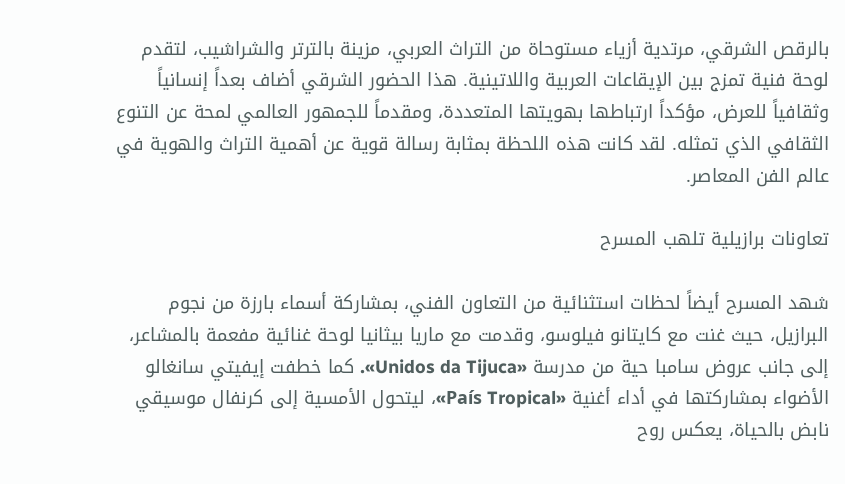بالرقص الشرقي، مرتدية أزياء مستوحاة من التراث العربي، مزينة بالترتر والشراشيب، لتقدم لوحة فنية تمزج بين الإيقاعات العربية واللاتينية. هذا الحضور الشرقي أضاف بعداً إنسانياً وثقافياً للعرض، مؤكداً ارتباطها بهويتها المتعددة، ومقدماً للجمهور العالمي لمحة عن التنوع الثقافي الذي تمثله. لقد كانت هذه اللحظة بمثابة رسالة قوية عن أهمية التراث والهوية في عالم الفن المعاصر.

تعاونات برازيلية تلهب المسرح

شهد المسرح أيضاً لحظات استثنائية من التعاون الفني، بمشاركة أسماء بارزة من نجوم البرازيل، حيث غنت مع كايتانو فيلوسو، وقدمت مع ماريا بيثانيا لوحة غنائية مفعمة بالمشاعر، إلى جانب عروض سامبا حية من مدرسة «Unidos da Tijuca». كما خطفت إيفيتي سانغالو الأضواء بمشاركتها في أداء أغنية «País Tropical»، ليتحول الأمسية إلى كرنفال موسيقي نابض بالحياة، يعكس روح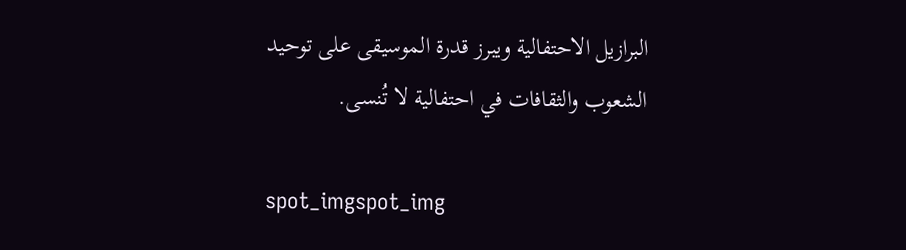البرازيل الاحتفالية ويبرز قدرة الموسيقى على توحيد الشعوب والثقافات في احتفالية لا تُنسى.

spot_imgspot_img